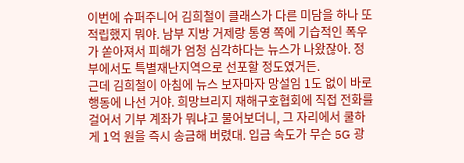이번에 슈퍼주니어 김희철이 클래스가 다른 미담을 하나 또 적립했지 뭐야. 남부 지방 거제랑 통영 쪽에 기습적인 폭우가 쏟아져서 피해가 엄청 심각하다는 뉴스가 나왔잖아. 정부에서도 특별재난지역으로 선포할 정도였거든.
근데 김희철이 아침에 뉴스 보자마자 망설임 1도 없이 바로 행동에 나선 거야. 희망브리지 재해구호협회에 직접 전화를 걸어서 기부 계좌가 뭐냐고 물어보더니, 그 자리에서 쿨하게 1억 원을 즉시 송금해 버렸대. 입금 속도가 무슨 5G 광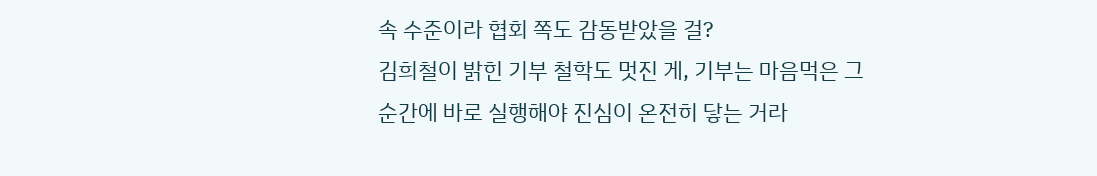속 수준이라 협회 쪽도 감동받았을 걸?
김희철이 밝힌 기부 철학도 멋진 게, 기부는 마음먹은 그 순간에 바로 실행해야 진심이 온전히 닿는 거라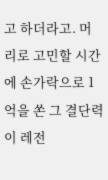고 하더라고. 머리로 고민할 시간에 손가락으로 1억을 쏜 그 결단력이 레전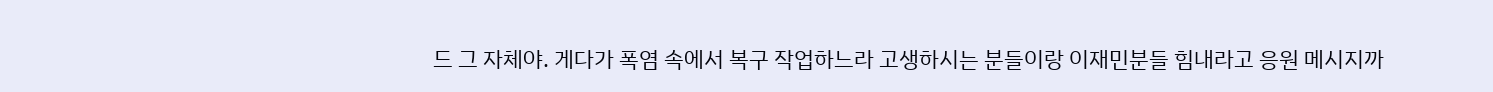드 그 자체야. 게다가 폭염 속에서 복구 작업하느라 고생하시는 분들이랑 이재민분들 힘내라고 응원 메시지까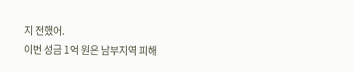지 전했어.
이번 성금 1억 원은 남부지역 피해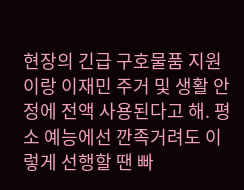현장의 긴급 구호물품 지원이랑 이재민 주거 및 생활 안정에 전액 사용된다고 해. 평소 예능에선 깐족거려도 이렇게 선행할 땐 빠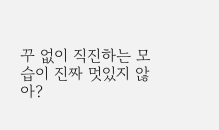꾸 없이 직진하는 모습이 진짜 멋있지 않아?